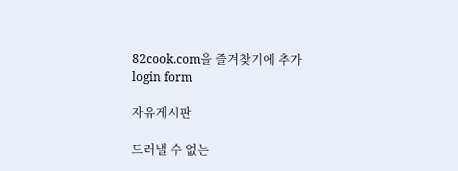82cook.com을 즐겨찾기에 추가
login form

자유게시판

드러낼 수 없는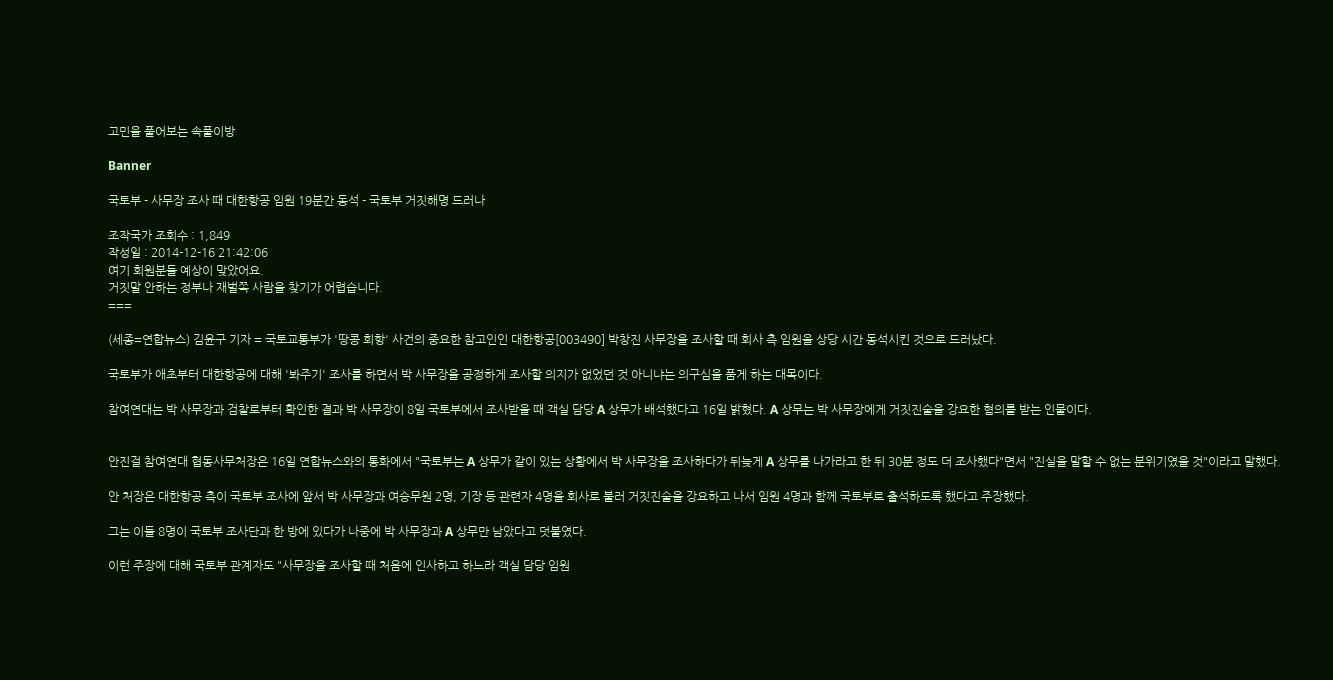고민을 풀어보는 속풀이방

Banner

국토부 - 사무장 조사 때 대한항공 임원 19분간 동석 - 국토부 거짓해명 드러나

조작국가 조회수 : 1,849
작성일 : 2014-12-16 21:42:06
여기 회원분들 예상이 맞았어요.
거짓말 안하는 정부나 재벌쪽 사람을 찾기가 어렵습니다.
===

(세종=연합뉴스) 김윤구 기자 = 국토교통부가 '땅콩 회항' 사건의 중요한 참고인인 대한항공[003490] 박창진 사무장을 조사할 때 회사 측 임원을 상당 시간 동석시킨 것으로 드러났다.

국토부가 애초부터 대한항공에 대해 '봐주기' 조사를 하면서 박 사무장을 공정하게 조사할 의지가 없었던 것 아니냐는 의구심을 품게 하는 대목이다.

참여연대는 박 사무장과 검찰로부터 확인한 결과 박 사무장이 8일 국토부에서 조사받을 때 객실 담당 A 상무가 배석했다고 16일 밝혔다. A 상무는 박 사무장에게 거짓진술을 강요한 혐의를 받는 인물이다.


안진걸 참여연대 협동사무처장은 16일 연합뉴스와의 통화에서 "국토부는 A 상무가 같이 있는 상황에서 박 사무장을 조사하다가 뒤늦게 A 상무를 나가라고 한 뒤 30분 정도 더 조사했다"면서 "진실을 말할 수 없는 분위기였을 것"이라고 말했다.

안 처장은 대한항공 측이 국토부 조사에 앞서 박 사무장과 여승무원 2명, 기장 등 관련자 4명을 회사로 불러 거짓진술을 강요하고 나서 임원 4명과 함께 국토부로 출석하도록 했다고 주장했다.

그는 이들 8명이 국토부 조사단과 한 방에 있다가 나중에 박 사무장과 A 상무만 남았다고 덧붙였다.

이런 주장에 대해 국토부 관계자도 "사무장을 조사할 때 처음에 인사하고 하느라 객실 담당 임원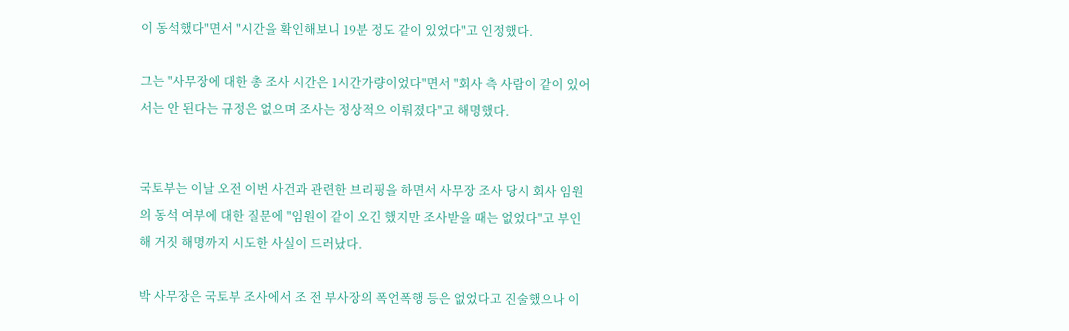이 동석했다"면서 "시간을 확인해보니 19분 정도 같이 있었다"고 인정했다.

그는 "사무장에 대한 총 조사 시간은 1시간가량이었다"면서 "회사 측 사람이 같이 있어서는 안 된다는 규정은 없으며 조사는 정상적으 이뤄졌다"고 해명했다.


국토부는 이날 오전 이번 사건과 관련한 브리핑을 하면서 사무장 조사 당시 회사 임원의 동석 여부에 대한 질문에 "임원이 같이 오긴 했지만 조사받을 때는 없었다"고 부인해 거짓 해명까지 시도한 사실이 드러났다.

박 사무장은 국토부 조사에서 조 전 부사장의 폭언폭행 등은 없었다고 진술했으나 이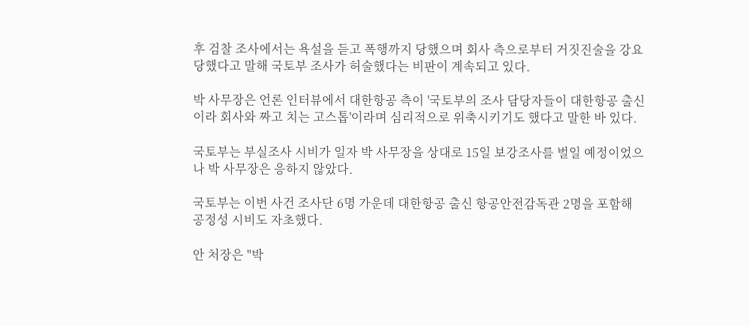후 검찰 조사에서는 욕설을 듣고 폭행까지 당했으며 회사 측으로부터 거짓진술을 강요당했다고 말해 국토부 조사가 허술했다는 비판이 계속되고 있다.

박 사무장은 언론 인터뷰에서 대한항공 측이 '국토부의 조사 담당자들이 대한항공 출신이라 회사와 짜고 치는 고스톱'이라며 심리적으로 위축시키기도 했다고 말한 바 있다.

국토부는 부실조사 시비가 일자 박 사무장을 상대로 15일 보강조사를 벌일 예정이었으나 박 사무장은 응하지 않았다.

국토부는 이번 사건 조사단 6명 가운데 대한항공 출신 항공안전감독관 2명을 포함해 공정성 시비도 자초했다.

안 처장은 "박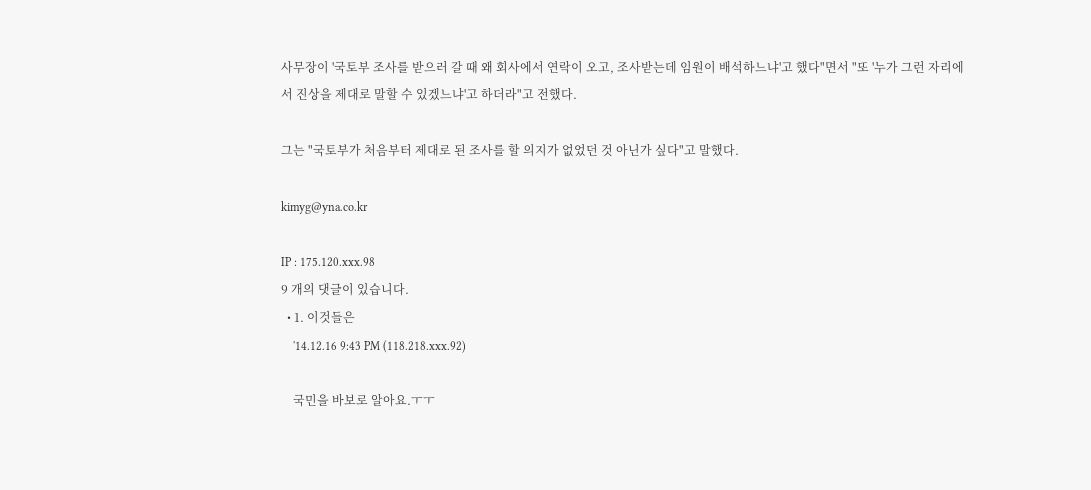사무장이 '국토부 조사를 받으러 갈 때 왜 회사에서 연락이 오고, 조사받는데 임원이 배석하느냐'고 했다"면서 "또 '누가 그런 자리에서 진상을 제대로 말할 수 있겠느냐'고 하더라"고 전했다.

그는 "국토부가 처음부터 제대로 된 조사를 할 의지가 없었던 것 아닌가 싶다"고 말했다.

kimyg@yna.co.kr

IP : 175.120.xxx.98
9 개의 댓글이 있습니다.
  • 1. 이것들은
    '14.12.16 9:43 PM (118.218.xxx.92)

    국민을 바보로 알아요.ㅜㅜ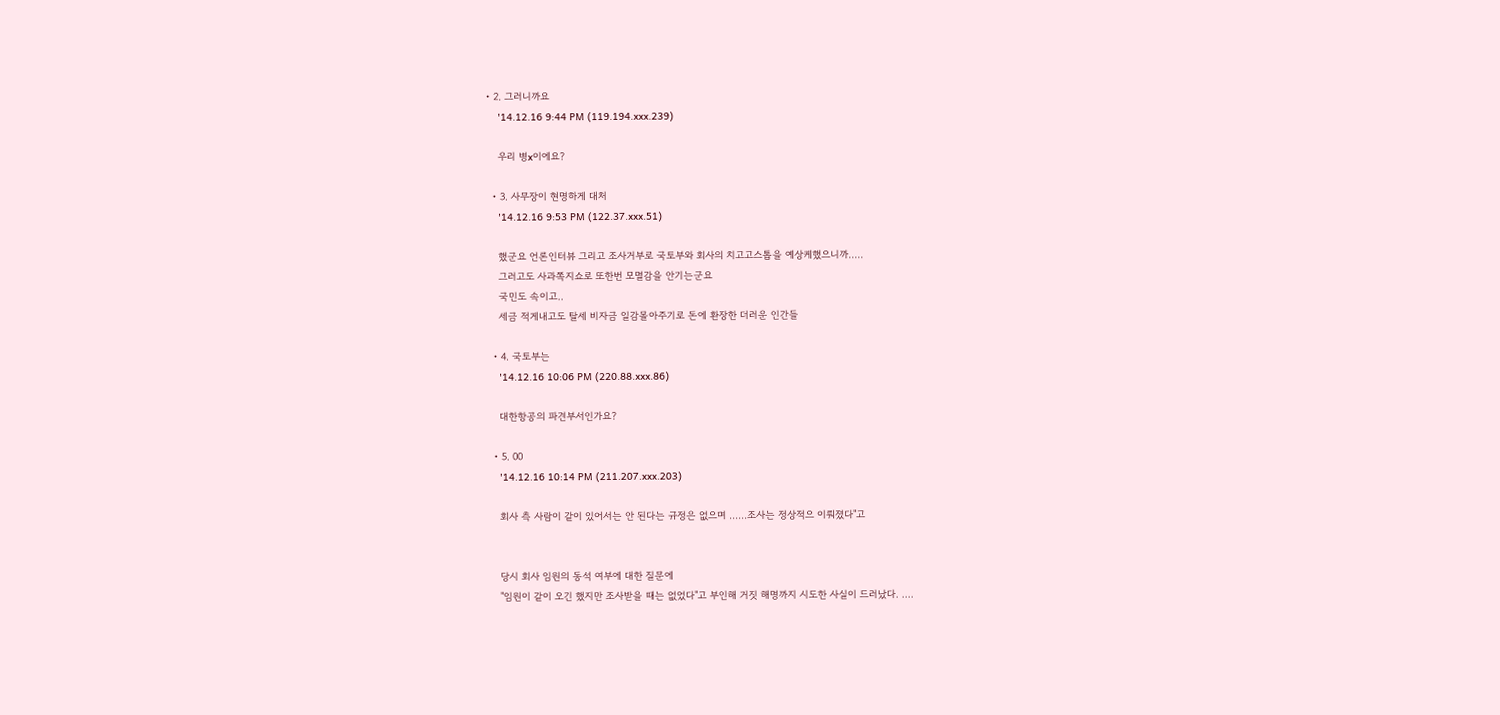• 2. 그러니까요
    '14.12.16 9:44 PM (119.194.xxx.239)

    우리 병x이에요?

  • 3. 사무장이 현명하게 대처
    '14.12.16 9:53 PM (122.37.xxx.51)

    했군요 언론인터뷰 그리고 조사거부로 국토부와 회사의 치고고스톱을 예상케했으니까.....
    그러고도 사과쪽지쇼로 또한번 모멸감을 안기는군요
    국민도 속이고..
    세금 적게내고도 탈세 비자금 일감몰아주기로 돈에 환장한 더러운 인간들

  • 4. 국토부는
    '14.12.16 10:06 PM (220.88.xxx.86)

    대한항공의 파견부서인가요?

  • 5. 00
    '14.12.16 10:14 PM (211.207.xxx.203)

    회사 측 사람이 같이 있어서는 안 된다는 규정은 없으며 ......조사는 정상적으 이뤄졌다"고


    당시 회사 임원의 동석 여부에 대한 질문에
    "임원이 같이 오긴 했지만 조사받을 때는 없었다"고 부인해 거짓 해명까지 시도한 사실이 드러났다. ....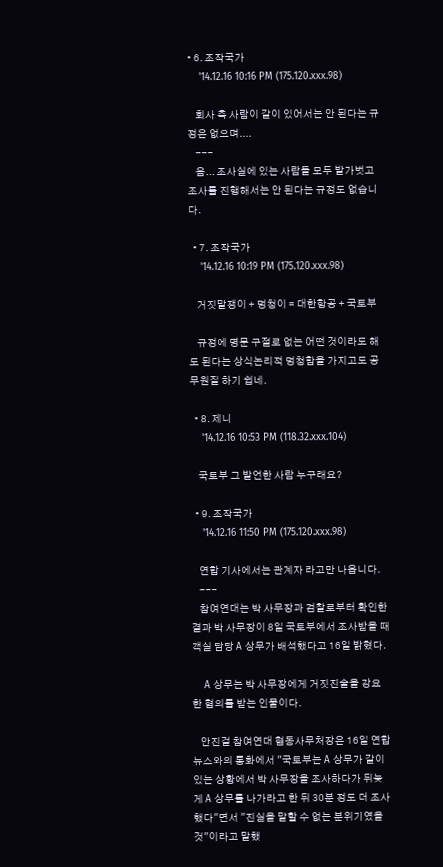• 6. 조작국가
    '14.12.16 10:16 PM (175.120.xxx.98)

    회사 측 사람이 같이 있어서는 안 된다는 규정은 없으며....
    ---
    음... 조사실에 있는 사람들 모두 발가벗고 조사를 진행해서는 안 된다는 규정도 없습니다.

  • 7. 조작국가
    '14.12.16 10:19 PM (175.120.xxx.98)

    거짓말쟁이 + 멍청이 = 대한항공 + 국토부

    규정에 명문 구절로 없는 어떤 것이라도 해도 된다는 상식논리적 멍청함을 가지고도 공무원질 하기 쉽네.

  • 8. 제니
    '14.12.16 10:53 PM (118.32.xxx.104)

    국토부 그 발언한 사람 누구래요?

  • 9. 조작국가
    '14.12.16 11:50 PM (175.120.xxx.98)

    연합 기사에서는 관계자 라고만 나옵니다.
    ---
    참여연대는 박 사무장과 검찰로부터 확인한 결과 박 사무장이 8일 국토부에서 조사받을 때 객실 담당 A 상무가 배석했다고 16일 밝혔다.

    A 상무는 박 사무장에게 거짓진술을 강요한 혐의를 받는 인물이다.

    안진걸 참여연대 협동사무처장은 16일 연합뉴스와의 통화에서 "국토부는 A 상무가 같이 있는 상황에서 박 사무장을 조사하다가 뒤늦게 A 상무를 나가라고 한 뒤 30분 정도 더 조사했다"면서 "진실을 말할 수 없는 분위기였을 것"이라고 말했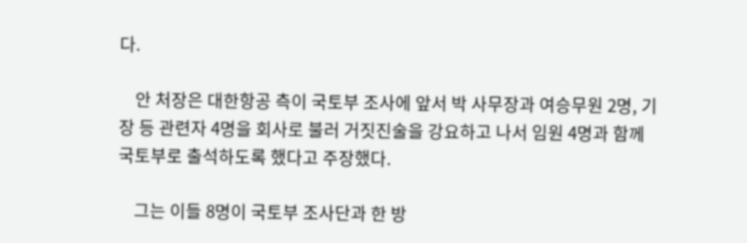다.

    안 처장은 대한항공 측이 국토부 조사에 앞서 박 사무장과 여승무원 2명, 기장 등 관련자 4명을 회사로 불러 거짓진술을 강요하고 나서 임원 4명과 함께 국토부로 출석하도록 했다고 주장했다.

    그는 이들 8명이 국토부 조사단과 한 방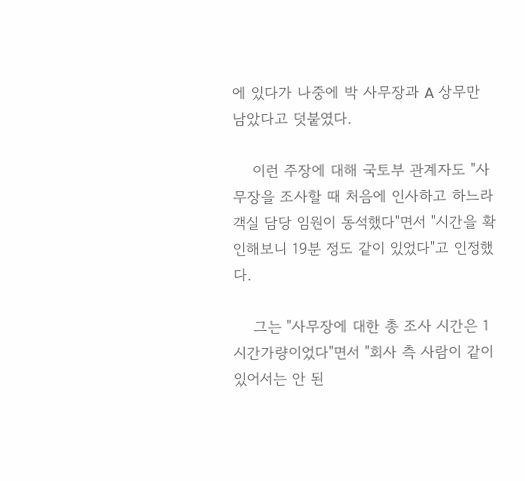에 있다가 나중에 박 사무장과 A 상무만 남았다고 덧붙였다.

    이런 주장에 대해 국토부 관계자도 "사무장을 조사할 때 처음에 인사하고 하느라 객실 담당 임원이 동석했다"면서 "시간을 확인해보니 19분 정도 같이 있었다"고 인정했다.

    그는 "사무장에 대한 총 조사 시간은 1시간가량이었다"면서 "회사 측 사람이 같이 있어서는 안 된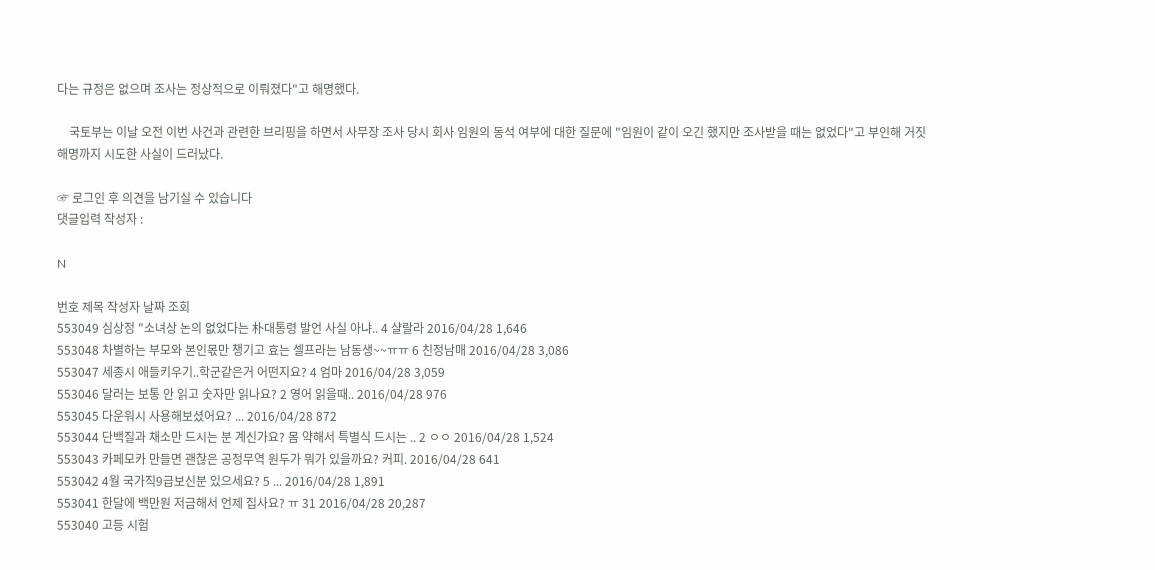다는 규정은 없으며 조사는 정상적으로 이뤄졌다"고 해명했다.

    국토부는 이날 오전 이번 사건과 관련한 브리핑을 하면서 사무장 조사 당시 회사 임원의 동석 여부에 대한 질문에 "임원이 같이 오긴 했지만 조사받을 때는 없었다"고 부인해 거짓 해명까지 시도한 사실이 드러났다.

☞ 로그인 후 의견을 남기실 수 있습니다
댓글입력 작성자 :

N

번호 제목 작성자 날짜 조회
553049 심상정 "소녀상 논의 없었다는 朴대통령 발언 사실 아냐.. 4 샬랄라 2016/04/28 1,646
553048 차별하는 부모와 본인몫만 챙기고 효는 셀프라는 남동생~~ㅠㅠ 6 친정남매 2016/04/28 3,086
553047 세종시 애들키우기..학군같은거 어떤지요? 4 엄마 2016/04/28 3,059
553046 달러는 보통 안 읽고 숫자만 읽나요? 2 영어 읽을때.. 2016/04/28 976
553045 다운워시 사용해보셨어요? ... 2016/04/28 872
553044 단백질과 채소만 드시는 분 계신가요? 몸 약해서 특별식 드시는 .. 2 ㅇㅇ 2016/04/28 1,524
553043 카페모카 만들면 괜찮은 공정무역 원두가 뭐가 있을까요? 커피. 2016/04/28 641
553042 4월 국가직9급보신분 있으세요? 5 ... 2016/04/28 1,891
553041 한달에 백만원 저금해서 언제 집사요? ㅠ 31 2016/04/28 20,287
553040 고등 시험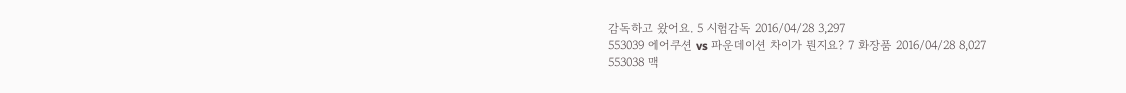감독하고 왔어요. 5 시험감독 2016/04/28 3,297
553039 에어쿠션 vs 파운데이션 차이가 뭔지요? 7 화장품 2016/04/28 8,027
553038 맥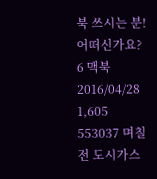북 쓰시는 분! 어떠신가요? 6 맥북 2016/04/28 1,605
553037 며칠전 도시가스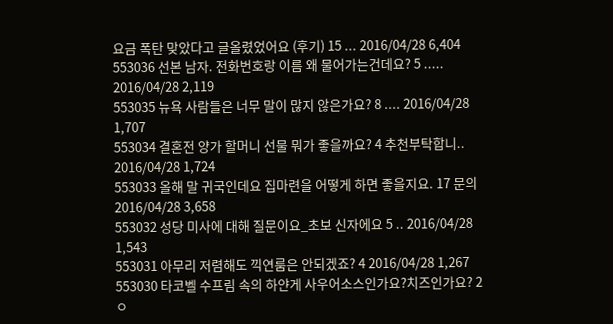요금 폭탄 맞았다고 글올렸었어요 (후기) 15 ... 2016/04/28 6,404
553036 선본 남자. 전화번호랑 이름 왜 물어가는건데요? 5 ..... 2016/04/28 2,119
553035 뉴욕 사람들은 너무 말이 많지 않은가요? 8 .... 2016/04/28 1,707
553034 결혼전 양가 할머니 선물 뭐가 좋을까요? 4 추천부탁합니.. 2016/04/28 1,724
553033 올해 말 귀국인데요 집마련을 어떻게 하면 좋을지요. 17 문의 2016/04/28 3,658
553032 성당 미사에 대해 질문이요_초보 신자에요 5 .. 2016/04/28 1,543
553031 아무리 저렴해도 끽연룸은 안되겠죠? 4 2016/04/28 1,267
553030 타코벨 수프림 속의 하얀게 사우어소스인가요?치즈인가요? 2 ㅇ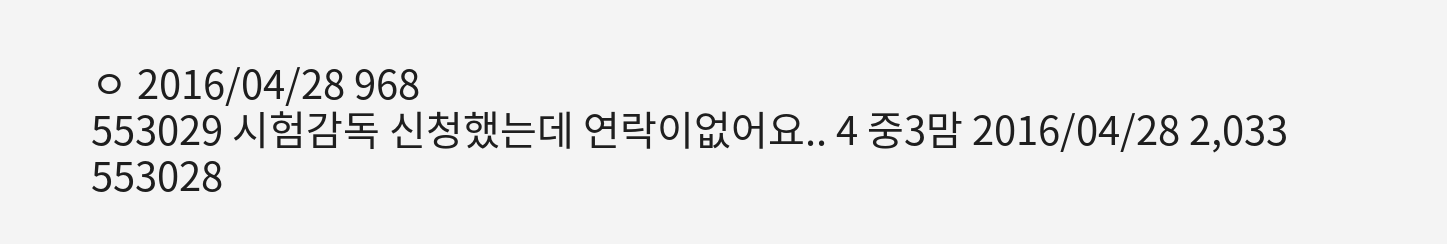ㅇ 2016/04/28 968
553029 시험감독 신청했는데 연락이없어요.. 4 중3맘 2016/04/28 2,033
553028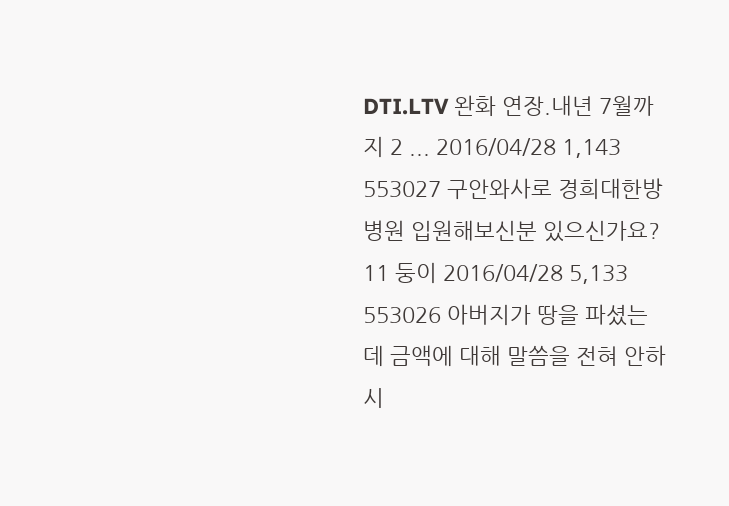DTI.LTV 완화 연장.내년 7월까지 2 ... 2016/04/28 1,143
553027 구안와사로 경희대한방병원 입원해보신분 있으신가요? 11 둥이 2016/04/28 5,133
553026 아버지가 땅을 파셨는데 금액에 대해 말씀을 전혀 안하시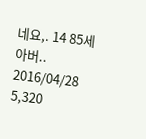네요,. 14 85세 아버.. 2016/04/28 5,320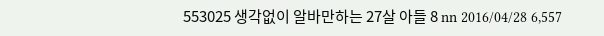553025 생각없이 알바만하는 27살 아들 8 nn 2016/04/28 6,557